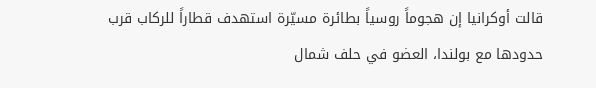قالت أوكرانيا إن هجوماً روسياً بطائرة مسيّرة استهدف قطاراً للركاب قرب حدودها مع بولندا، العضو في حلف شمال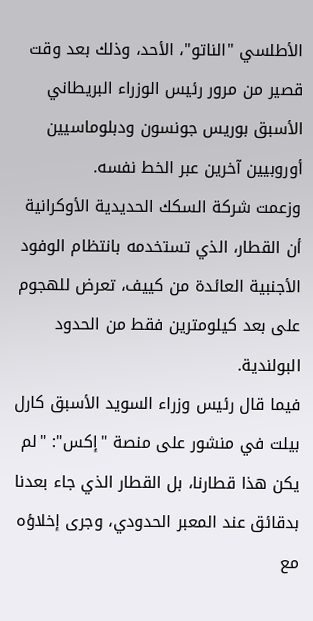الأطلسي "الناتو"، الأحد، وذلك بعد وقت قصير من مرور رئيس الوزراء البريطاني الأسبق بوريس جونسون ودبلوماسيين أوروبيين آخرين عبر الخط نفسه.
وزعمت شركة السكك الحديدية الأوكرانية أن القطار، الذي تستخدمه بانتظام الوفود الأجنبية العائدة من كييف، تعرض للهجوم على بعد كيلومترين فقط من الحدود البولندية.
فيما قال رئيس وزراء السويد الأسبق كارل بيلت في منشور على منصة "إكس": "لم يكن هذا قطارنا، بل القطار الذي جاء بعدنا بدقائق عند المعبر الحدودي، وجرى إخلاؤه مع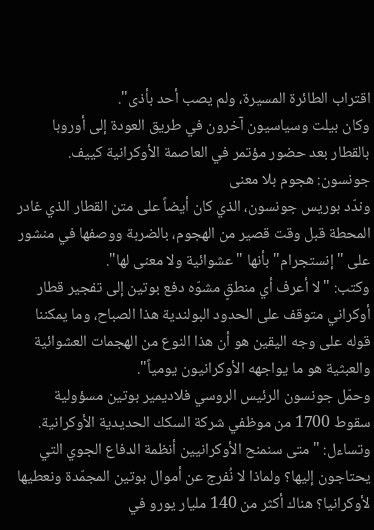اقتراب الطائرة المسيرة، ولم يصب أحد بأذى".
وكان بيلت وسياسيون آخرون في طريق العودة إلى أوروبا بالقطار بعد حضور مؤتمر في العاصمة الأوكرانية كييف.
جونسون: هجوم بلا معنى
وندّد بوريس جونسون، الذي كان أيضاً على متن القطار الذي غادر المحطة قبل وقت قصير من الهجوم، بالضربة ووصفها في منشور على "إنستجرام" بأنها "عشوائية ولا معنى لها".
وكتب: "لا أعرف أي منطقٍ مشوّه دفع بوتين إلى تفجير قطار أوكراني متوقف على الحدود البولندية هذا الصباح، وما يمكننا قوله على وجه اليقين هو أن هذا النوع من الهجمات العشوائية والعبثية هو ما يواجهه الأوكرانيون يومياً".
وحمّل جونسون الرئيس الروسي فلاديمير بوتين مسؤولية سقوط 1700 من موظفي شركة السكك الحديدية الأوكرانية.
وتساءل: "متى سنمنح الأوكرانيين أنظمة الدفاع الجوي التي يحتاجون إليها؟ ولماذا لا نُفرج عن أموال بوتين المجمّدة ونعطيها لأوكرانيا؟ هناك أكثر من 140 مليار يورو في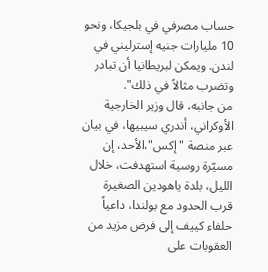حساب مصرفي في بلجيكا، ونحو 10 مليارات جنيه إسترليني في لندن. ويمكن لبريطانيا أن تبادر وتضرب مثالاً في ذلك".
من جانبه، قال وزير الخارجية الأوكراني، أندري سيبيها، في بيان عبر منصة "إكس"،الأحد، إن مسيّرة روسية استهدفت، خلال الليل، بلدة ياهودين الصغيرة قرب الحدود مع بولندا، داعياً حلفاء كييف إلى فرض مزيد من العقوبات على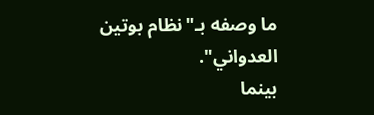ما وصفه بـ"نظام بوتين العدواني".
بينما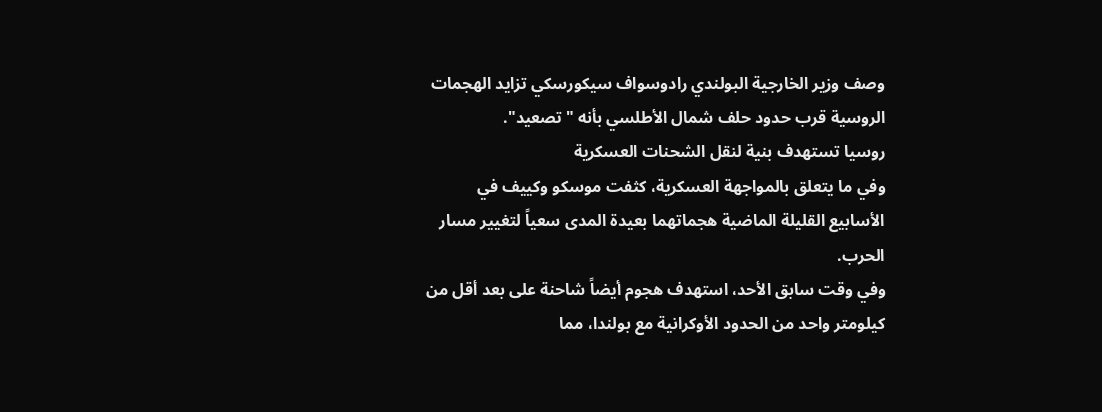وصف وزير الخارجية البولندي رادوسواف سيكورسكي تزايد الهجمات الروسية قرب حدود حلف شمال الأطلسي بأنه "تصعيد".
روسيا تستهدف بنية لنقل الشحنات العسكرية
وفي ما يتعلق بالمواجهة العسكرية، كثفت موسكو وكييف في الأسابيع القليلة الماضية هجماتهما بعيدة المدى سعياً لتغيير مسار الحرب.
وفي وقت سابق الأحد، استهدف هجوم أيضاً شاحنة على بعد أقل من كيلومتر واحد من الحدود الأوكرانية مع بولندا، مما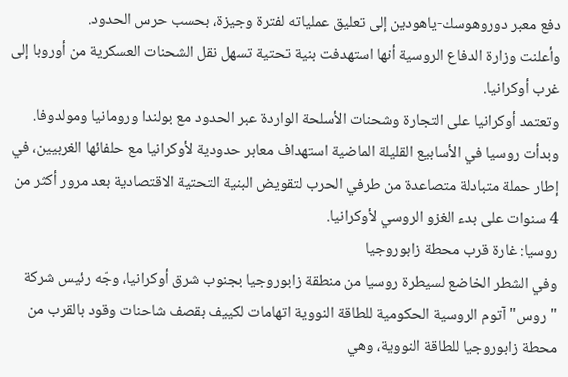دفع معبر دوروهوسك-ياهودين إلى تعليق عملياته لفترة وجيزة، بحسب حرس الحدود.
وأعلنت وزارة الدفاع الروسية أنها استهدفت بنية تحتية تسهل نقل الشحنات العسكرية من أوروبا إلى غرب أوكرانيا.
وتعتمد أوكرانيا على التجارة وشحنات الأسلحة الواردة عبر الحدود مع بولندا ورومانيا ومولدوفا.
وبدأت روسيا في الأسابيع القليلة الماضية استهداف معابر حدودية لأوكرانيا مع حلفائها الغربيين، في إطار حملة متبادلة متصاعدة من طرفي الحرب لتقويض البنية التحتية الاقتصادية بعد مرور أكثر من 4 سنوات على بدء الغزو الروسي لأوكرانيا.
روسيا: غارة قرب محطة زابوروجيا
وفي الشطر الخاضع لسيطرة روسيا من منطقة زابوروجيا بجنوب شرق أوكرانيا، وجّه رئيس شركة "روس" آتوم الروسية الحكومية للطاقة النووية اتهامات لكييف بقصف شاحنات وقود بالقرب من محطة زابوروجيا للطاقة النووية، وهي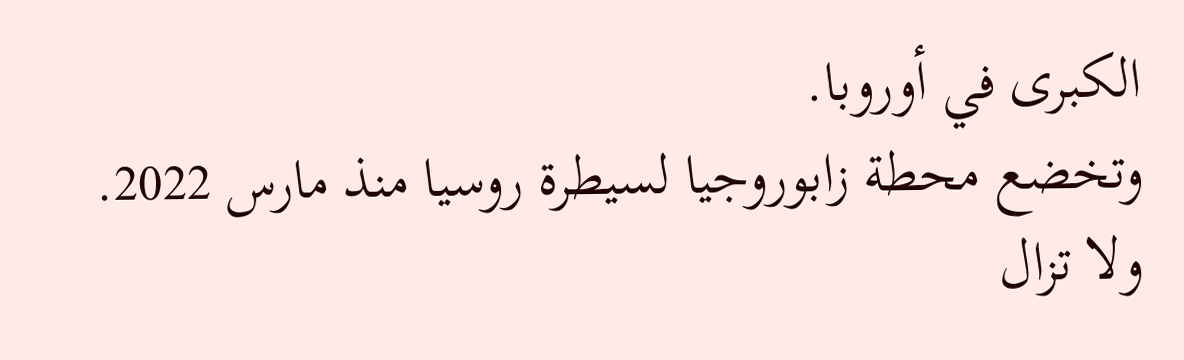الكبرى في أوروبا.
وتخضع محطة زابوروجيا لسيطرة روسيا منذ مارس 2022. ولا تزال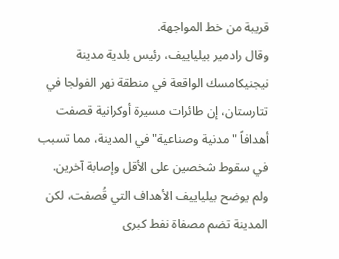قريبة من خط المواجهة.
وقال رادمير بيلياييف، رئيس بلدية مدينة نيجنيكامسك الواقعة في منطقة نهر الفولجا في تتارستان، إن طائرات مسيرة أوكرانية قصفت أهدافاً "مدنية وصناعية" في المدينة، مما تسبب في سقوط شخصين على الأقل وإصابة آخرين.
ولم يوضح بيلياييف الأهداف التي قُصفت، لكن المدينة تضم مصفاة نفط كبرى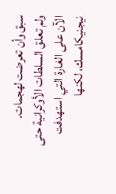سبق وأن تعرضت لهجمات.
ولم تعلق السلطات الأوكرانية حتى الآن على الغارة التي استهدفت نيجنيكامسك، لكنها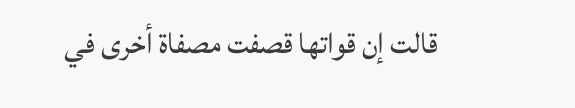قالت إن قواتها قصفت مصفاة أخرى في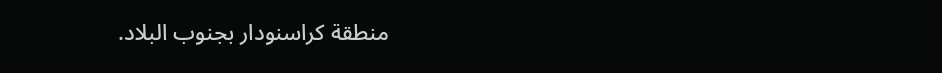منطقة كراسنودار بجنوب البلاد.